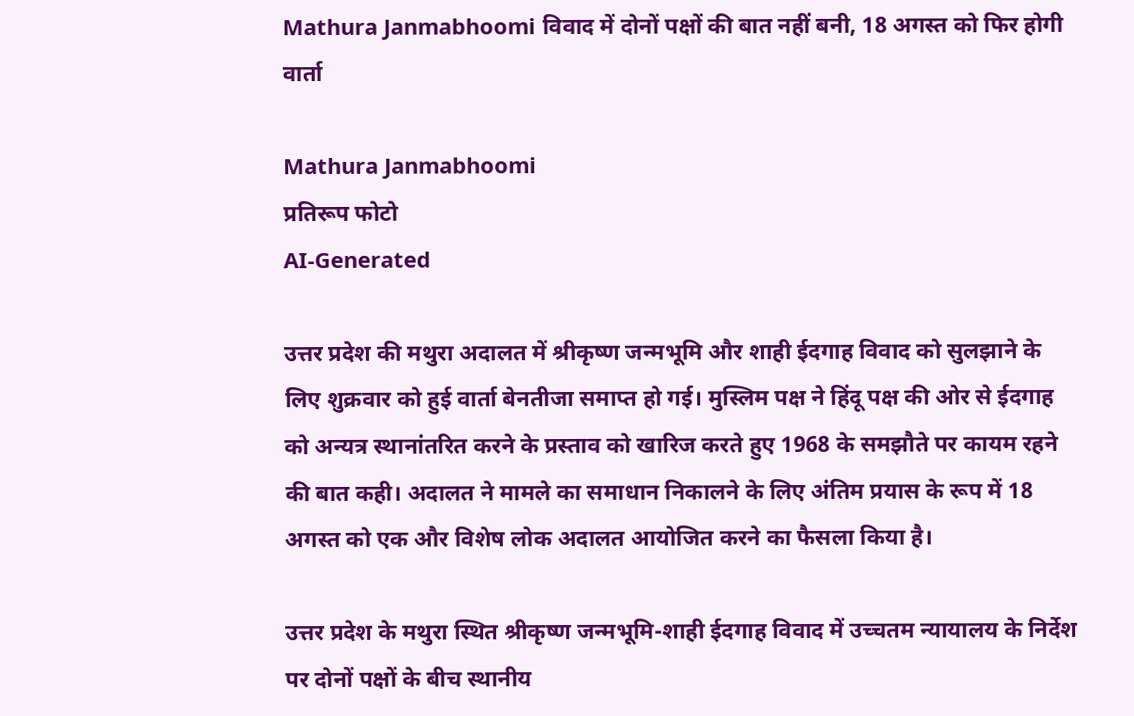Mathura Janmabhoomi विवाद में दोनों पक्षों की बात नहीं बनी, 18 अगस्त को फिर होगी वार्ता

Mathura Janmabhoomi
प्रतिरूप फोटो
AI-Generated

उत्तर प्रदेश की मथुरा अदालत में श्रीकृष्ण जन्मभूमि और शाही ईदगाह विवाद को सुलझाने के लिए शुक्रवार को हुई वार्ता बेनतीजा समाप्त हो गई। मुस्लिम पक्ष ने हिंदू पक्ष की ओर से ईदगाह को अन्यत्र स्थानांतरित करने के प्रस्ताव को खारिज करते हुए 1968 के समझौते पर कायम रहने की बात कही। अदालत ने मामले का समाधान निकालने के लिए अंतिम प्रयास के रूप में 18 अगस्त को एक और विशेष लोक अदालत आयोजित करने का फैसला किया है।

उत्तर प्रदेश के मथुरा स्थित श्रीकृष्ण जन्मभूमि-शाही ईदगाह विवाद में उच्चतम न्यायालय के निर्देश पर दोनों पक्षों के बीच स्थानीय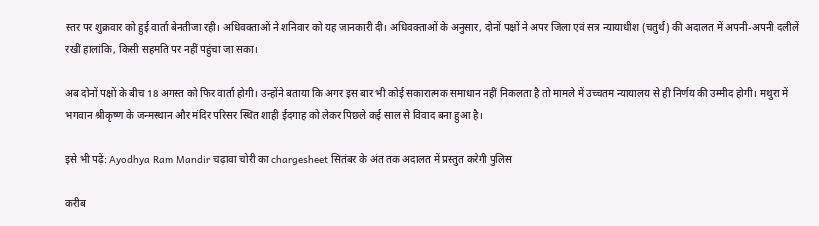स्तर पर शुक्रवार को हुई वार्ता बेनतीजा रही। अधिवक्ताओं ने शनिवार को यह जानकारी दी। अधिवक्ताओं के अनुसार, दोनों पक्षों ने अपर जिला एवं सत्र न्यायाधीश (चतुर्थ) की अदालत में अपनी-अपनी दलीलें रखीं हालांकि, किसी सहमति पर नहीं पहुंचा जा सका।

अब दोनों पक्षों के बीच 18 अगस्त को फिर वार्ता होगी। उन्होंने बताया कि अगर इस बार भी कोई सकारात्मक समाधान नहीं निकलता है तो मामले में उच्चतम न्यायालय से ही निर्णय की उम्मीद होगी। मथुरा में भगवान श्रीकृष्ण के जन्मस्थान और मंदिर परिसर स्थित शाही ईदगाह को लेकर पिछले कई साल से विवाद बना हुआ है।

इसे भी पढ़ें: Ayodhya Ram Mandir चढ़ावा चोरी का chargesheet सितंबर के अंत तक अदालत में प्रस्तुत करेगी पुलिस

करीब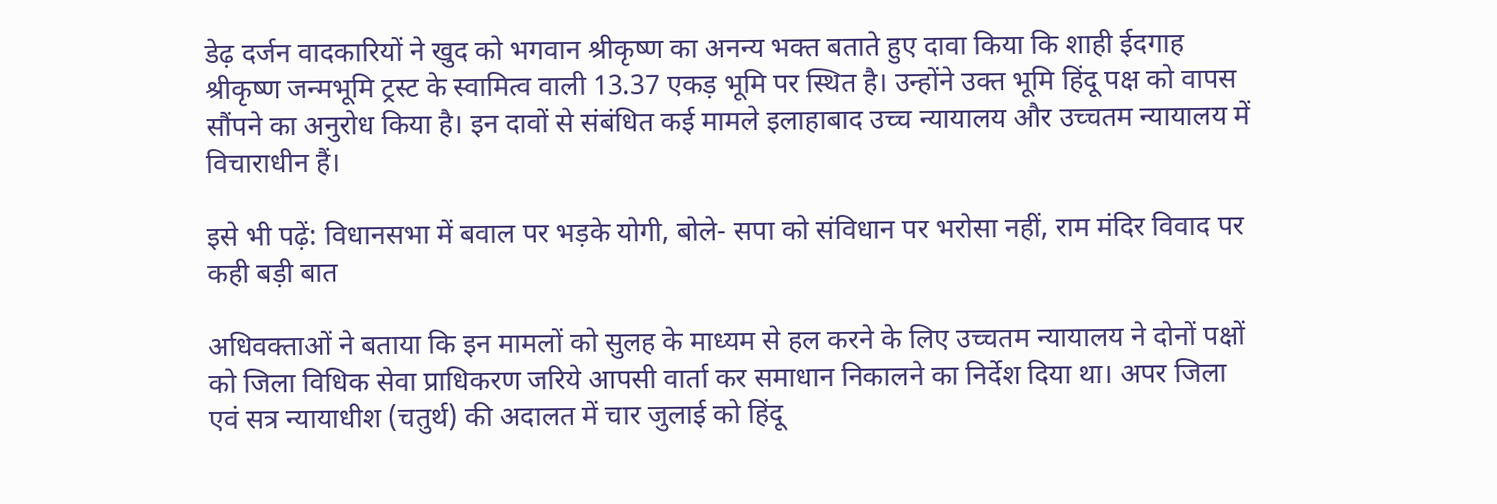डेढ़ दर्जन वादकारियों ने खुद को भगवान श्रीकृष्ण का अनन्य भक्त बताते हुए दावा किया कि शाही ईदगाह श्रीकृष्ण जन्मभूमि ट्रस्ट के स्वामित्व वाली 13.37 एकड़ भूमि पर स्थित है। उन्होंने उक्त भूमि हिंदू पक्ष को वापस सौंपने का अनुरोध किया है। इन दावों से संबंधित कई मामले इलाहाबाद उच्च न्यायालय और उच्चतम न्यायालय में विचाराधीन हैं।

इसे भी पढ़ें: विधानसभा में बवाल पर भड़के योगी, बोले- सपा को संविधान पर भरोसा नहीं, राम मंदिर विवाद पर कही बड़ी बात

अधिवक्ताओं ने बताया कि इन मामलों को सुलह के माध्यम से हल करने के लिए उच्चतम न्यायालय ने दोनों पक्षों को जिला विधिक सेवा प्राधिकरण जरिये आपसी वार्ता कर समाधान निकालने का निर्देश दिया था। अपर जिला एवं सत्र न्यायाधीश (चतुर्थ) की अदालत में चार जुलाई को हिंदू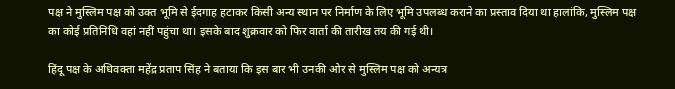पक्ष ने मुस्लिम पक्ष को उक्त भूमि से ईदगाह हटाकर किसी अन्य स्थान पर निर्माण के लिए भूमि उपलब्ध कराने का प्रस्ताव दिया था हालांकि, मुस्लिम पक्ष का कोई प्रतिनिधि वहां नहीं पहुंचा था। इसके बाद शुक्रवार को फिर वार्ता की तारीख तय की गई थी।

हिंदू पक्ष के अधिवक्ता महेंद्र प्रताप सिंह ने बताया कि इस बार भी उनकी ओर से मुस्लिम पक्ष को अन्यत्र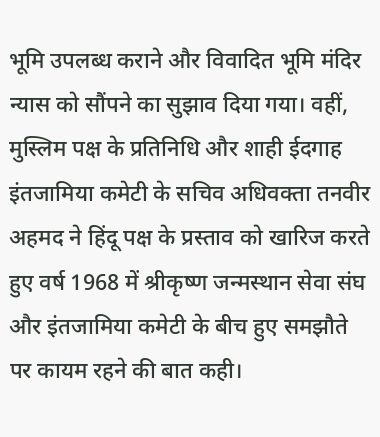भूमि उपलब्ध कराने और विवादित भूमि मंदिर न्यास को सौंपने का सुझाव दिया गया। वहीं, मुस्लिम पक्ष के प्रतिनिधि और शाही ईदगाह इंतजामिया कमेटी के सचिव अधिवक्ता तनवीर अहमद ने हिंदू पक्ष के प्रस्ताव को खारिज करते हुए वर्ष 1968 में श्रीकृष्ण जन्मस्थान सेवा संघ और इंतजामिया कमेटी के बीच हुए समझौते पर कायम रहने की बात कही।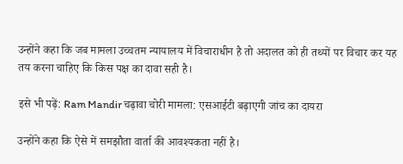उन्होंने कहा कि जब मामला उच्चतम न्यायालय में विचाराधीन है तो अदालत को ही तथ्यों पर विचार कर यह तय करना चाहिए कि किस पक्ष का दावा सही है।

इसे भी पढ़ें: Ram Mandir चढ़ावा चोरी मामला: एसआईटी बढ़ाएगी जांच का दायरा

उन्होंने कहा कि ऐसे में समझौता वार्ता की आवश्यकता नहीं है।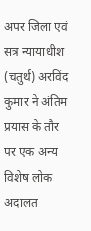अपर जिला एवं सत्र न्यायाधीश (चतुर्थ) अरविंद कुमार ने अंतिम प्रयास के तौर पर एक अन्य विशेष लोक अदालत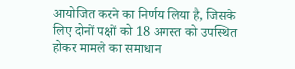आयोजित करने का निर्णय लिया है, जिसके लिए दोनों पक्षों को 18 अगस्त को उपस्थित होकर मामले का समाधान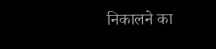निकालने का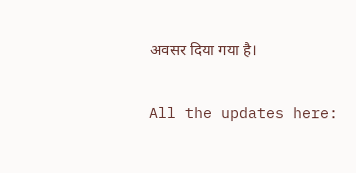अवसर दिया गया है।

All the updates here: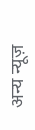अन्य न्यूज़